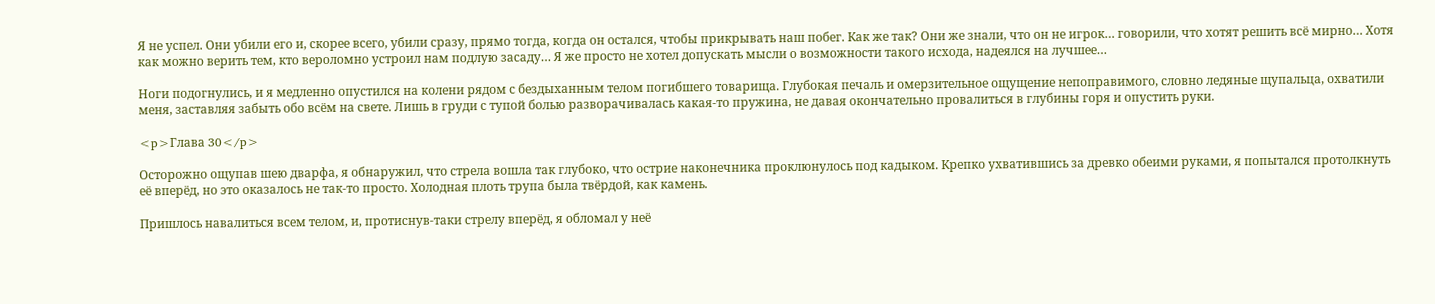Я не успел. Они убили его и, скорее всего, убили сразу, прямо тогда, когда он остался, чтобы прикрывать наш побег. Как же так? Они же знали, что он не игрок… говорили, что хотят решить всё мирно… Хотя как можно верить тем, кто вероломно устроил нам подлую засаду… Я же просто не хотел допускать мысли о возможности такого исхода, надеялся на лучшее…

Ноги подогнулись, и я медленно опустился на колени рядом с бездыханным телом погибшего товарища. Глубокая печаль и омерзительное ощущение непоправимого, словно ледяные щупальца, охватили меня, заставляя забыть обо всём на свете. Лишь в груди с тупой болью разворачивалась какая-то пружина, не давая окончательно провалиться в глубины горя и опустить руки.

<p>Глава 30</p>

Осторожно ощупав шею дварфа, я обнаружил, что стрела вошла так глубоко, что острие наконечника проклюнулось под кадыком. Крепко ухватившись за древко обеими руками, я попытался протолкнуть её вперёд, но это оказалось не так-то просто. Холодная плоть трупа была твёрдой, как камень.

Пришлось навалиться всем телом, и, протиснув-таки стрелу вперёд, я обломал у неё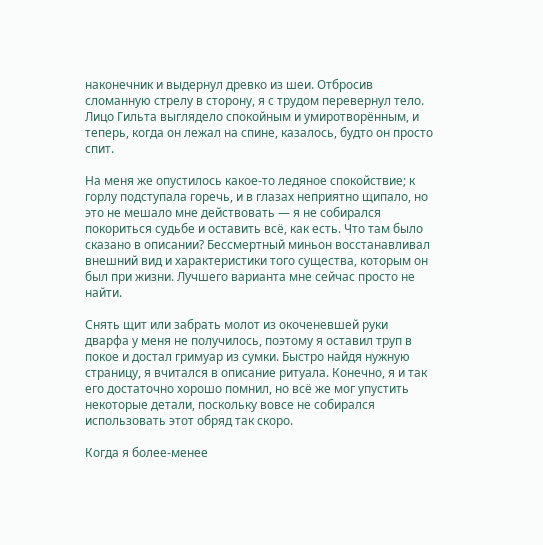наконечник и выдернул древко из шеи. Отбросив сломанную стрелу в сторону, я с трудом перевернул тело. Лицо Гильта выглядело спокойным и умиротворённым, и теперь, когда он лежал на спине, казалось, будто он просто спит.

На меня же опустилось какое-то ледяное спокойствие; к горлу подступала горечь, и в глазах неприятно щипало, но это не мешало мне действовать — я не собирался покориться судьбе и оставить всё, как есть. Что там было сказано в описании? Бессмертный миньон восстанавливал внешний вид и характеристики того существа, которым он был при жизни. Лучшего варианта мне сейчас просто не найти.

Снять щит или забрать молот из окоченевшей руки дварфа у меня не получилось, поэтому я оставил труп в покое и достал гримуар из сумки. Быстро найдя нужную страницу, я вчитался в описание ритуала. Конечно, я и так его достаточно хорошо помнил, но всё же мог упустить некоторые детали, поскольку вовсе не собирался использовать этот обряд так скоро.

Когда я более-менее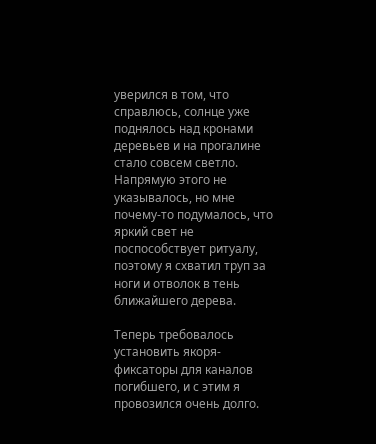уверился в том, что справлюсь, солнце уже поднялось над кронами деревьев и на прогалине стало совсем светло. Напрямую этого не указывалось, но мне почему-то подумалось, что яркий свет не поспособствует ритуалу, поэтому я схватил труп за ноги и отволок в тень ближайшего дерева.

Теперь требовалось установить якоря-фиксаторы для каналов погибшего, и с этим я провозился очень долго.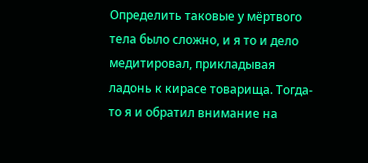Определить таковые у мёртвого тела было сложно, и я то и дело медитировал, прикладывая ладонь к кирасе товарища. Тогда-то я и обратил внимание на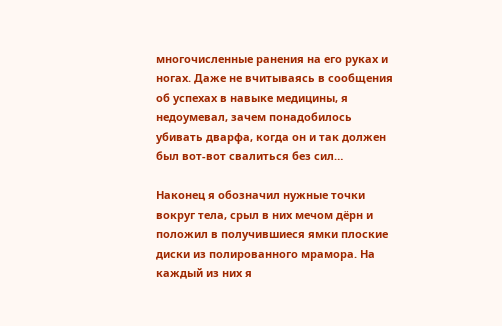многочисленные ранения на его руках и ногах. Даже не вчитываясь в сообщения об успехах в навыке медицины, я недоумевал, зачем понадобилось убивать дварфа, когда он и так должен был вот-вот свалиться без сил…

Наконец я обозначил нужные точки вокруг тела, срыл в них мечом дёрн и положил в получившиеся ямки плоские диски из полированного мрамора. На каждый из них я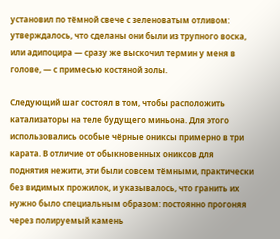установил по тёмной свече с зеленоватым отливом: утверждалось, что сделаны они были из трупного воска, или адипоцира — сразу же выскочил термин у меня в голове, — с примесью костяной золы.

Следующий шаг состоял в том, чтобы расположить катализаторы на теле будущего миньона. Для этого использовались особые чёрные ониксы примерно в три карата. В отличие от обыкновенных ониксов для поднятия нежити, эти были совсем тёмными, практически без видимых прожилок, и указывалось, что гранить их нужно было специальным образом: постоянно прогоняя через полируемый камень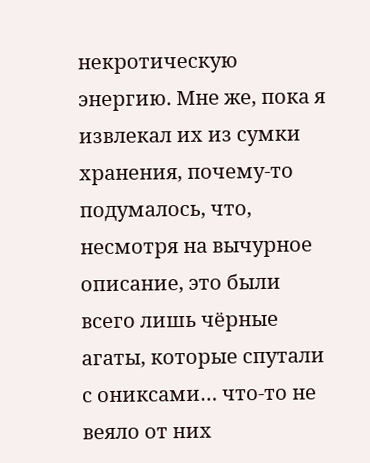некротическую энергию. Мне же, пока я извлекал их из сумки хранения, почему-то подумалось, что, несмотря на вычурное описание, это были всего лишь чёрные агаты, которые спутали с ониксами… что-то не веяло от них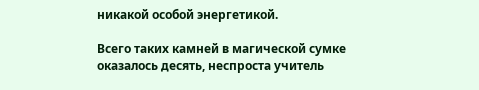никакой особой энергетикой.

Всего таких камней в магической сумке оказалось десять, неспроста учитель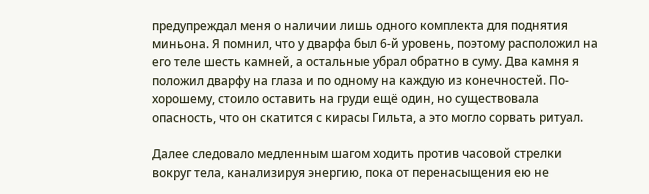предупреждал меня о наличии лишь одного комплекта для поднятия миньона. Я помнил, что у дварфа был 6-й уровень, поэтому расположил на его теле шесть камней, а остальные убрал обратно в суму. Два камня я положил дварфу на глаза и по одному на каждую из конечностей. По-хорошему, стоило оставить на груди ещё один, но существовала опасность, что он скатится с кирасы Гильта, а это могло сорвать ритуал.

Далее следовало медленным шагом ходить против часовой стрелки вокруг тела, канализируя энергию, пока от перенасыщения ею не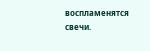воспламенятся свечи.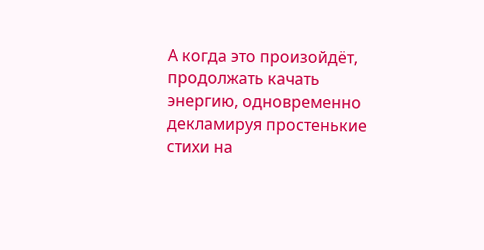А когда это произойдёт, продолжать качать энергию, одновременно декламируя простенькие стихи на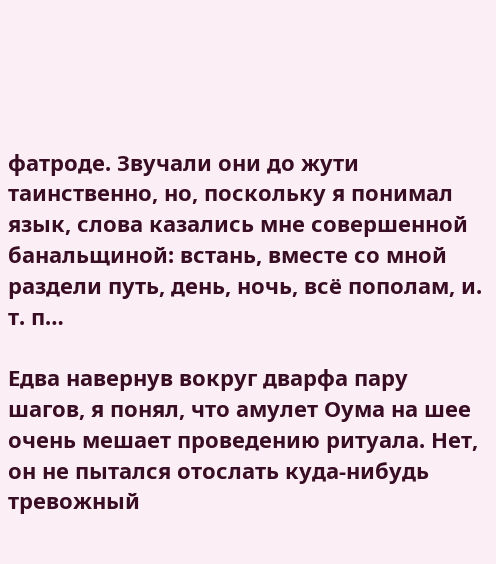фатроде. Звучали они до жути таинственно, но, поскольку я понимал язык, слова казались мне совершенной банальщиной: встань, вместе со мной раздели путь, день, ночь, всё пополам, и. т. п…

Едва навернув вокруг дварфа пару шагов, я понял, что амулет Оума на шее очень мешает проведению ритуала. Нет, он не пытался отослать куда-нибудь тревожный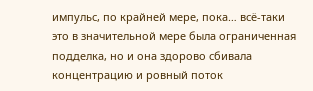импульс, по крайней мере, пока… всё-таки это в значительной мере была ограниченная подделка, но и она здорово сбивала концентрацию и ровный поток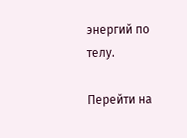энергий по телу.

Перейти на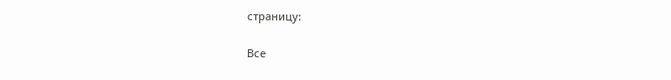страницу:

Все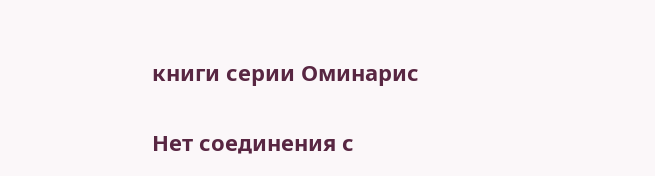книги серии Оминарис

Нет соединения с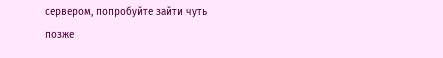сервером, попробуйте зайти чуть позже